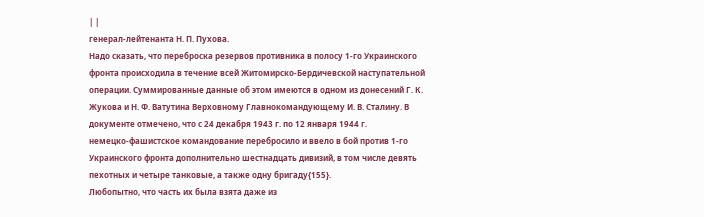| |
генерал-лейтенанта Н. П. Пухова.
Надо сказать, что переброска резервов противника в полосу 1-го Украинского
фронта происходила в течение всей Житомирско-Бердичевской наступательной
операции. Суммированные данные об этом имеются в одном из донесений Г. К.
Жукова и Н. Ф. Ватутина Верховному Главнокомандующему И. В. Сталину. В
документе отмечено, что с 24 декабря 1943 г. по 12 января 1944 г.
немецко-фашистское командование перебросило и ввело в бой против 1-го
Украинского фронта дополнительно шестнадцать дивизий, в том числе девять
пехотных и четыре танковые, а также одну бригаду{155}.
Любопытно, что часть их была взята даже из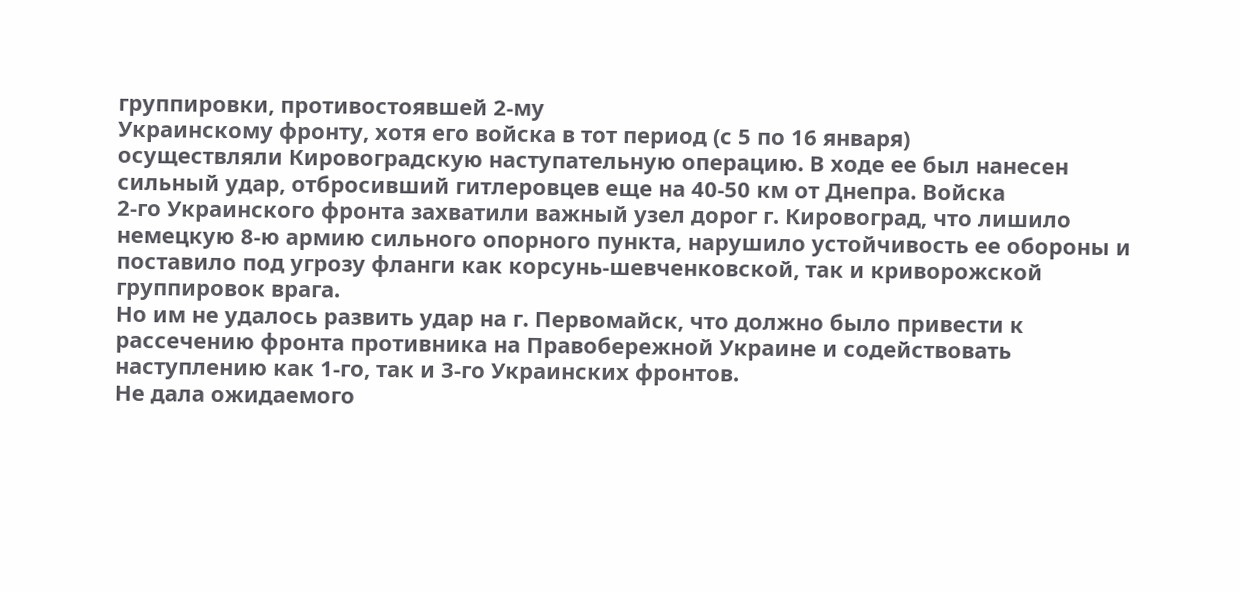группировки, противостоявшей 2-му
Украинскому фронту, хотя его войска в тот период (с 5 по 16 января)
осуществляли Кировоградскую наступательную операцию. В ходе ее был нанесен
сильный удар, отбросивший гитлеровцев еще на 40-50 км от Днепра. Войска
2-го Украинского фронта захватили важный узел дорог г. Кировоград, что лишило
немецкую 8-ю армию сильного опорного пункта, нарушило устойчивость ее обороны и
поставило под угрозу фланги как корсунь-шевченковской, так и криворожской
группировок врага.
Но им не удалось развить удар на г. Первомайск, что должно было привести к
рассечению фронта противника на Правобережной Украине и содействовать
наступлению как 1-го, так и 3-го Украинских фронтов.
Не дала ожидаемого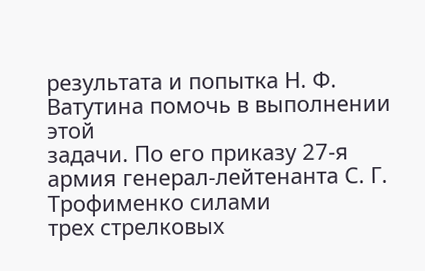результата и попытка Н. Ф. Ватутина помочь в выполнении этой
задачи. По его приказу 27-я армия генерал-лейтенанта С. Г. Трофименко силами
трех стрелковых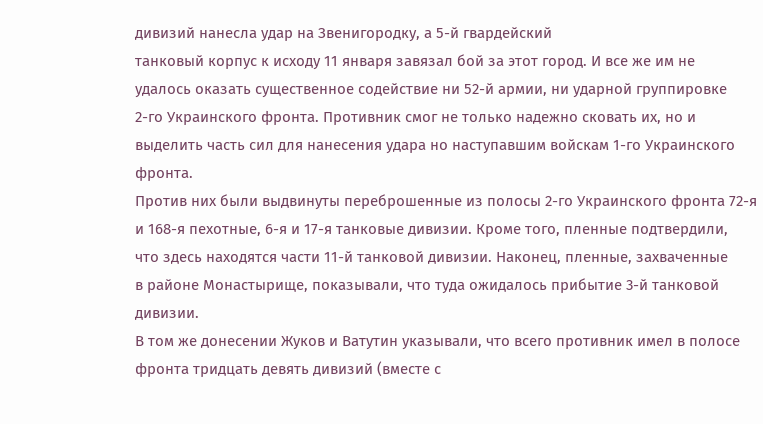дивизий нанесла удар на Звенигородку, а 5-й гвардейский
танковый корпус к исходу 11 января завязал бой за этот город. И все же им не
удалось оказать существенное содействие ни 52-й армии, ни ударной группировке
2-го Украинского фронта. Противник смог не только надежно сковать их, но и
выделить часть сил для нанесения удара но наступавшим войскам 1-го Украинского
фронта.
Против них были выдвинуты переброшенные из полосы 2-го Украинского фронта 72-я
и 168-я пехотные, 6-я и 17-я танковые дивизии. Кроме того, пленные подтвердили,
что здесь находятся части 11-й танковой дивизии. Наконец, пленные, захваченные
в районе Монастырище, показывали, что туда ожидалось прибытие 3-й танковой
дивизии.
В том же донесении Жуков и Ватутин указывали, что всего противник имел в полосе
фронта тридцать девять дивизий (вместе с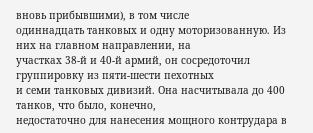вновь прибывшими), в том числе
одиннадцать танковых и одну моторизованную. Из них на главном направлении, на
участках 38-й и 40-й армий, он сосредоточил группировку из пяти-шести пехотных
и семи танковых дивизий. Она насчитывала до 400 танков, что было, конечно,
недостаточно для нанесения мощного контрудара в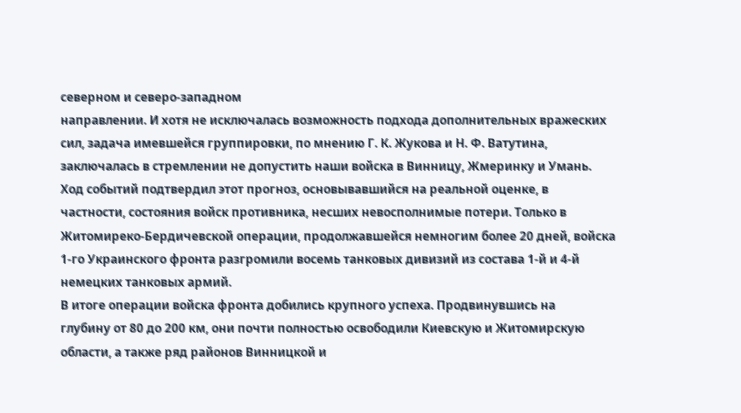северном и северо-западном
направлении. И хотя не исключалась возможность подхода дополнительных вражеских
сил, задача имевшейся группировки, по мнению Г. К. Жукова и Н. Ф. Ватутина,
заключалась в стремлении не допустить наши войска в Винницу, Жмеринку и Умань.
Ход событий подтвердил этот прогноз, основывавшийся на реальной оценке, в
частности, состояния войск противника, несших невосполнимые потери. Только в
Житомиреко-Бердичевской операции, продолжавшейся немногим более 20 дней, войска
1-го Украинского фронта разгромили восемь танковых дивизий из состава 1-й и 4-й
немецких танковых армий.
В итоге операции войска фронта добились крупного успеха. Продвинувшись на
глубину от 80 до 200 км, они почти полностью освободили Киевскую и Житомирскую
области, а также ряд районов Винницкой и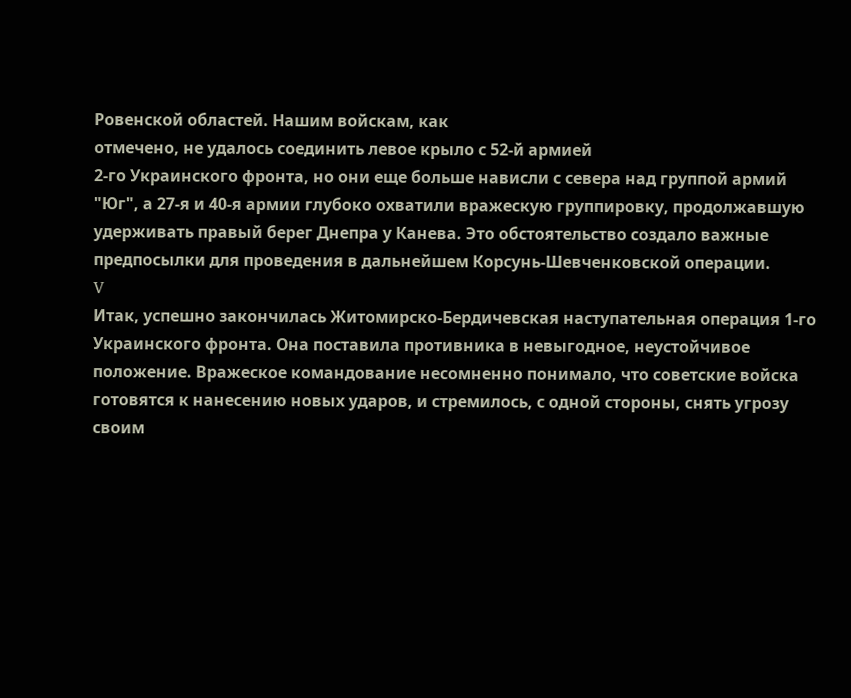Ровенской областей. Нашим войскам, как
отмечено, не удалось соединить левое крыло с 52-й армией
2-го Украинского фронта, но они еще больше нависли с севера над группой армий
"Юг", а 27-я и 40-я армии глубоко охватили вражескую группировку, продолжавшую
удерживать правый берег Днепра у Канева. Это обстоятельство создало важные
предпосылки для проведения в дальнейшем Корсунь-Шевченковской операции.
V
Итак, успешно закончилась Житомирско-Бердичевская наступательная операция 1-го
Украинского фронта. Она поставила противника в невыгодное, неустойчивое
положение. Вражеское командование несомненно понимало, что советские войска
готовятся к нанесению новых ударов, и стремилось, с одной стороны, снять угрозу
своим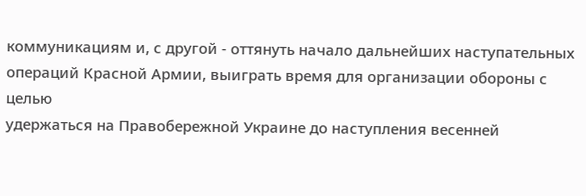коммуникациям и, с другой - оттянуть начало дальнейших наступательных
операций Красной Армии, выиграть время для организации обороны с целью
удержаться на Правобережной Украине до наступления весенней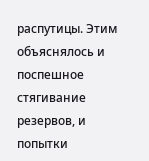распутицы. Этим
объяснялось и поспешное стягивание резервов, и попытки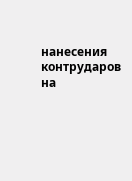нанесения контрударов на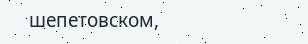шепетовском,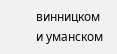винницком и уманском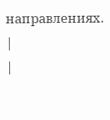направлениях.
|
|